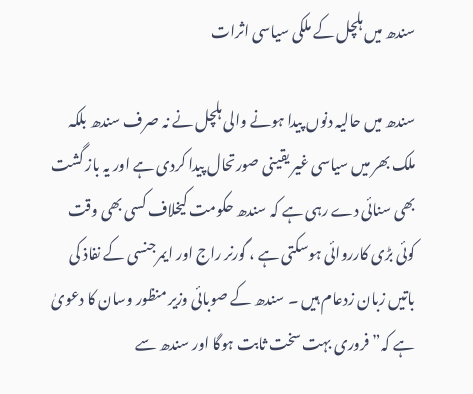سندھ میں ہلچل کے ملکی سیاسی اثرات

سندھ میں حالیہ دنوں پیدا ہونے والی ہلچل نے نہ صرف سندھ بلکہ ملک بھر میں سیاسی غیر یقینی صورتحال پیدا کردی ہے اور یہ باز گشت بھی سنائی دے رہی ہے کہ سندھ حکومت کیخلاف کسی بھی وقت کوئی بڑی کارروائی ہوسکتی ہے ، گورنر راج اور ایمرجنسی کے نفاذ کی باتیں زبان زدعام ہیں ۔ سندھ کے صوبائی وزیر منظور وسان کا دعویٰ ہے کہ” فروری بہت سخت ثابت ہوگا اور سندھ سے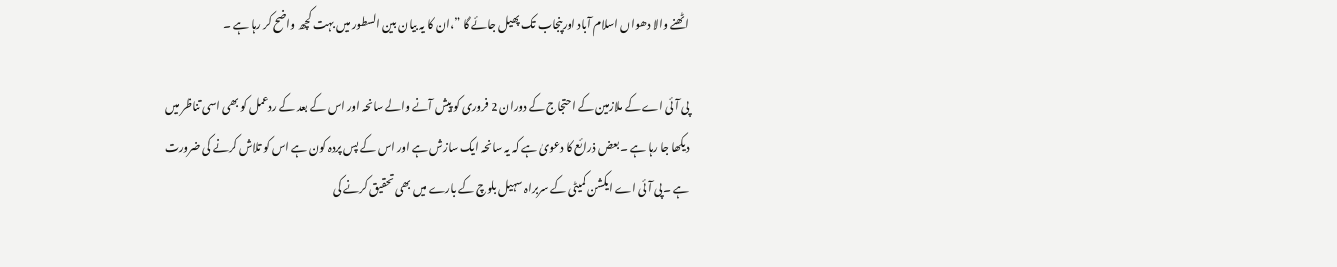اٹھنے والا دھواں اسلام آباد اورپنجاب تک پھیل جائے گا ”،ان کا یہ بیان بین السطور میں بہت کچھ واضح کر رہا ہے ۔

پی آئی اے کے ملازمین کے احتجاج کے دوران 2 فروری کو پیش آنے والے سانحہ اور اس کے بعد کے ردعمل کو بھی اسی تناظر میں دیکھا جا رہا ہے ۔بعض ذرائع کا دعویٰ ہے کہ یہ سانحہ ایک سازش ہے اور اس کے پس پردہ کون ہے اس کو تلاش کرنے کی ضرورت ہے ۔پی آئی اے ایکشن کمیٹی کے سربراہ سہیل بلوچ کے بارے میں بھی تحقیق کرنے کی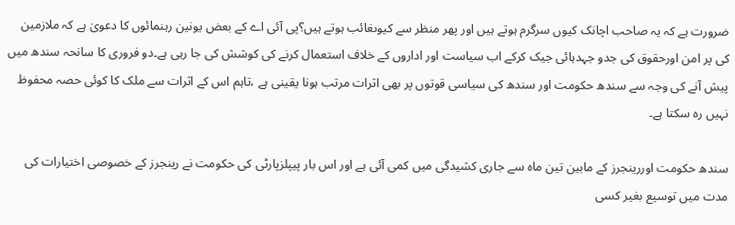ضرورت ہے کہ یہ صاحب اچانک کیوں سرگرم ہوتے ہیں اور پھر منظر سے کیوںغائب ہوتے ہیں؟پی آئی اے کے بعض یونین رہنمائوں کا دعویٰ ہے کہ ملازمین کی پر امن اورحقوق کی جدو جہدہائی جیک کرکے اب سیاست اور اداروں کے خلاف استعمال کرنے کی کوشش کی جا رہی ہے۔دو فروری کا سانحہ سندھ میں پیش آنے کی وجہ سے سندھ حکومت اور سندھ کی سیاسی قوتوں پر بھی اثرات مرتب ہونا یقینی ہے ،تاہم اس کے اثرات سے ملک کا کوئی حصہ محفوظ نہیں رہ سکتا ہے۔

سندھ حکومت اوررینجرز کے مابین تین ماہ سے جاری کشیدگی میں کمی آئی ہے اور اس بار پیپلزپارٹی کی حکومت نے رینجرز کے خصوصی اختیارات کی مدت میں توسیع بغیر کسی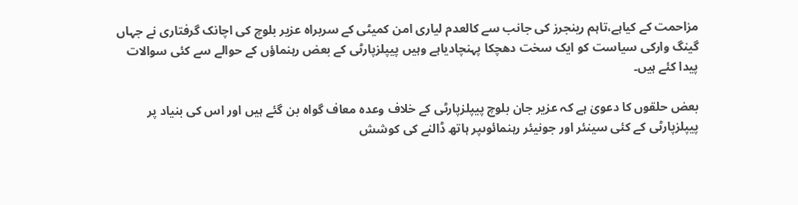مزاحمت کے کیاہے،تاہم رینجرز کی جانب سے کالعدم لیاری امن کمیٹی کے سربراہ عزیر بلوچ کی اچانک گرفتاری نے جہاں گینگ وارکی سیاست کو ایک سخت دھچکا پہنچادیاہے وہیں پیپلزپارٹی کے بعض رہنماؤں کے حوالے سے کئی سوالات پیدا کئے ہیں۔

بعض حلقوں کا دعویٰ ہے کہ عزیر جان بلوچ پیپلزپارٹی کے خلاف وعدہ معاف گواہ بن گئے ہیں اور اس کی بنیاد پر پیپلزپارٹی کے کئی سینئر اور جونیئر رہنمائوںپر ہاتھ ڈالنے کی کوشش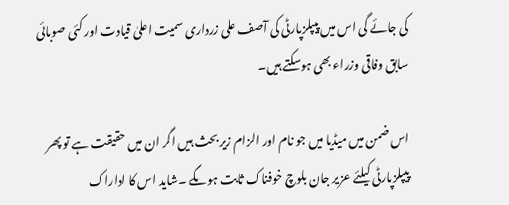کی جائے گی اس میں پیپلزپارٹی کی آصف علی زرداری سمیت اعلیٰ قیادت اور کئی صوبائی سابق وفاقی وزراء بھی ہوسکتے ہیں۔

اس ضمن میں میڈیا میں جو نام اور الزام زیر بحث ہیں اگر ان میں حقیقت ہے تو پھر پیپلزپارٹی کیلئے عزیر جان بلوچ خوفناک ثابت ہوںگے ۔شاید اس کا اداراک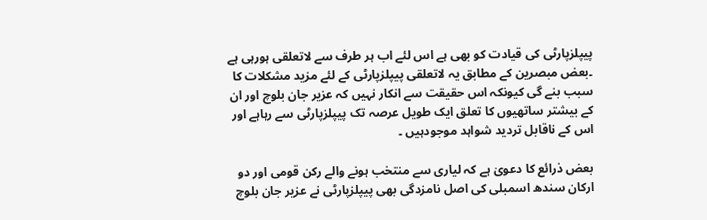پیپلزپارٹی کی قیادت کو بھی ہے اس لئے اب ہر طرف سے لاتعلقی ہورہی ہے ۔بعض مبصرین کے مطابق یہ لاتعلقی پیپلزپارٹی کے لئے مزید مشکلات کا سبب بنے گی کیونکہ اس حقیقت سے انکار نہیں کہ عزیر جان بلوچ اور ان کے بیشتر ساتھیوں کا تعلق ایک طویل عرصہ تک پیپلزپارٹی سے رہاہے اور اس کے ناقابل تردید شواہد موجودہیں ۔

بعض ذرائع کا دعویٰ ہے کہ لیاری سے منتخب ہونے والے رکن قومی اور دو ارکان سندھ اسمبلی کی اصل نامزدگی بھی پیپلزپارٹی نے عزیر جان بلوچ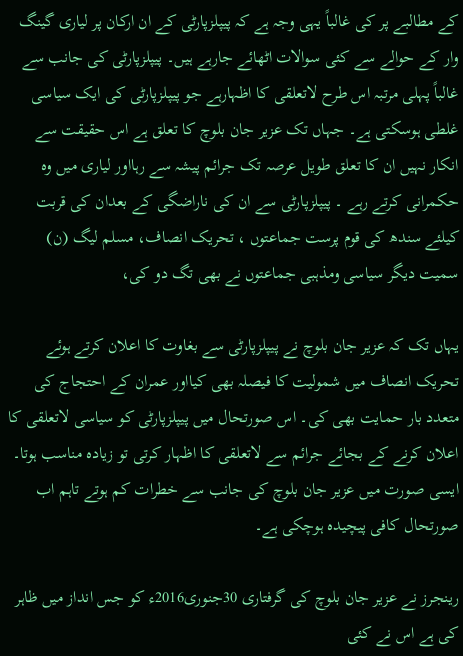کے مطالبے پر کی غالباً یہی وجہ ہے کہ پیپلزپارٹی کے ان ارکان پر لیاری گینگ وار کے حوالے سے کئی سوالات اٹھائے جارہے ہیں۔ پیپلزپارٹی کی جانب سے غالباً پہلی مرتبہ اس طرح لاتعلقی کا اظہارہے جو پیپلزپارٹی کی ایک سیاسی غلطی ہوسکتی ہے۔ جہاں تک عزیر جان بلوچ کا تعلق ہے اس حقیقت سے انکار نہیں ان کا تعلق طویل عرصہ تک جرائم پیشہ سے رہااور لیاری میں وہ حکمرانی کرتے رہے ۔ پیپلزپارٹی سے ان کی ناراضگی کے بعدان کی قربت کیلئے سندھ کی قوم پرست جماعتوں ، تحریک انصاف، مسلم لیگ (ن) سمیت دیگر سیاسی ومذہبی جماعتوں نے بھی تگ دو کی،

یہاں تک کہ عزیر جان بلوچ نے پیپلزپارٹی سے بغاوت کا اعلان کرتے ہوئے تحریک انصاف میں شمولیت کا فیصلہ بھی کیااور عمران کے احتجاج کی متعدد بار حمایت بھی کی۔ اس صورتحال میں پیپلزپارٹی کو سیاسی لاتعلقی کا اعلان کرنے کے بجائے جرائم سے لاتعلقی کا اظہار کرتی تو زیادہ مناسب ہوتا۔ ایسی صورت میں عزیر جان بلوچ کی جانب سے خطرات کم ہوتے تاہم اب صورتحال کافی پیچیدہ ہوچکی ہے۔

رینجرز نے عزیر جان بلوچ کی گرفتاری 30جنوری2016ء کو جس انداز میں ظاہر کی ہے اس نے کئی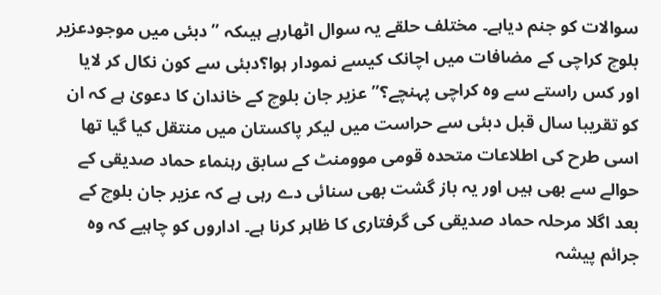سوالات کو جنم دیاہے۔ مختلف حلقے یہ سوال اٹھارہے ہیںکہ ”دبئی میں موجودعزیر بلوچ کراچی کے مضافات میں اچانک کیسے نمودار ہوا؟دبئی سے کون نکال کر لایا اور کس راستے سے وہ کراچی پہنچے؟” عزیر جان بلوچ کے خاندان کا دعویٰ ہے کہ ان کو تقریبا سال قبل دبئی سے حراست میں لیکر پاکستان میں منتقل کیا گیا تھا اسی طرح کی اطلاعات متحدہ قومی موومنٹ کے سابق رہنماء حماد صدیقی کے حوالے سے بھی ہیں اور یہ باز گشت بھی سنائی دے رہی ہے کہ عزیر جان بلوچ کے بعد اگلا مرحلہ حماد صدیقی کی گرفتاری کا ظاہر کرنا ہے۔ اداروں کو چاہیے کہ وہ جرائم پیشہ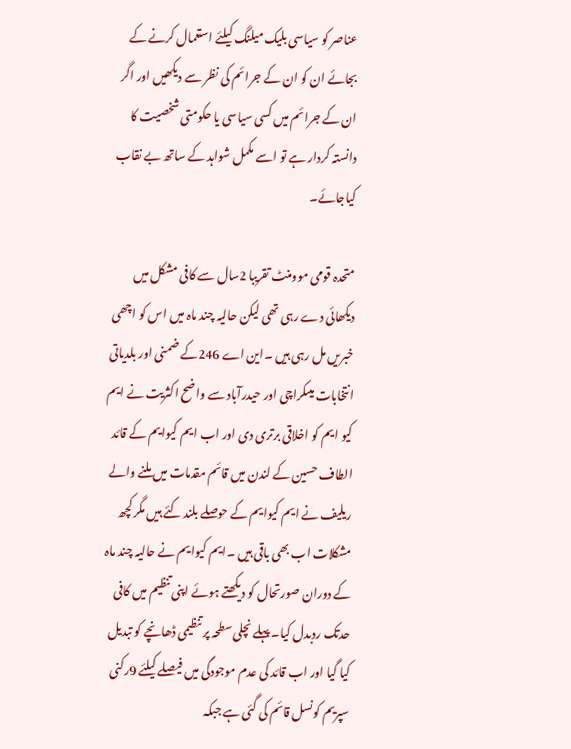عناصر کو سیاسی بلیک میلنگ کیلئے استعمال کرنے کے بجائے ان کو ان کے جرائم کی نظر سے دیکھیں اور اگر ان کے جرائم میں کسی سیاسی یا حکومتی شخصیت کا دانستہ کردار ہے تو اسے مکمل شواہد کے ساتھ بے نقاب کیاجائے۔

متحدہ قومی موومنٹ تقریبا 2سال سے کافی مشکل میں دیکھائی دے رہی تھی لیکن حالیہ چند ماہ میں اس کو اچھی خبریں مل رہی ہیں ۔این اے 246کے ضمنی اور بلدیاتی انتخابات میںکراچی اور حیدرآباد سے واضح اکثریت نے ایم کیو ایم کو اخلاقی برتری دی اور اب ایم کیوایم کے قائد الطاف حسین کے لندن میں قائم مقدمات میں ملنے والے ریلیف نے ایم کیوایم کے حوصلے بلند کئے ہیں مگر کچھ مشکلات اب بھی باقی ہیں ۔ایم کیوایم نے حالیہ چند ماہ کے دوران صورتحال کو دیکھتے ہوئے اپنی تنظیم میں کافی حدتک ردبدل کیا۔ پہلے نچلی سطحہ پر تنظیمی ڈھانچے کو تبدیل کیا گیا اور اب قائد کی عدم موجودگی میں فیصلے کیلئے 9رکنی سپریم کونسل قائم کی گئی ہے جبکہ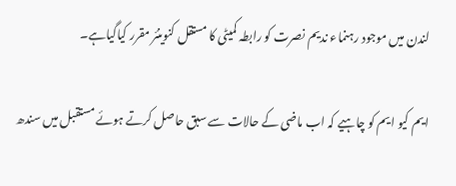لندن میں موجود رہنماء ندیم نصرت کو رابطہ کمیٹی کا مستقل کنوینئر مقرر کیاگیاہے۔

ایم کیو ایم کو چاہیے کہ اب ماضی کے حالات سے سبق حاصل کرتے ہوئے مستقبل میں سندھ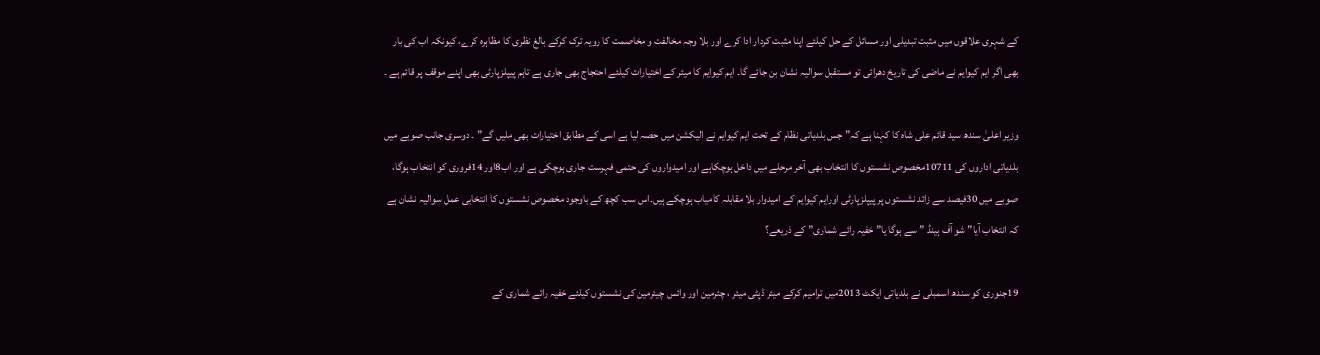کے شہری علاقوں میں مثبت تبدیلی اور مسائل کے حل کیلئے اپنا مثبت کردار ادا کرے اور بلا وجہ مخالفت و مخاصمت کا رویہ ترک کرکے بالغ نظری کا مظاہرہ کرے، کیونکہ اب کی بار بھی اگر ایم کیوایم نے ماضی کی تاریخ دھرائی تو مستقبل سوالیہ نشان بن جائے گا۔ ایم کیوایم کا میئر کے اختیارات کیلئے احتجاج بھی جاری ہے تاہم پیپلزپارٹی بھی اپنے موقف پر قائم ہے ۔

وزیر اعلیٰ سندھ سید قائم علی شاہ کا کہنا ہے کہ” جس بلدیاتی نظام کے تحت ایم کیوایم نے الیکشن میں حصہ لیا ہے اسی کے مطابق اختیارات بھی ملیں گے” ۔ دوسری جانب صوبے میں بلدیاتی اداروں کی 10711مخصوص نشستوں کا انتخاب بھی آخر مرحلے میں داخل ہوچکاہے اور امیدواروں کی حتمی فہرست جاری ہوچکی ہے اور اب8اور 14فروری کو انتخاب ہوگا، صوبے میں 30فیصد سے زائد نشستوں پر پیپلزپارٹی اورایم کیوایم کے امیدوار بلا مقابلہ کامیاب ہوچکے ہیں۔اس سب کچھ کے باوجود مخصوص نشستوں کا انتخابی عمل سوالیہ نشان ہے کہ انتخاب آیا” شو آف ہینڈ ” سے ہوگا یا” خفیہ رائے شماری” کے ذریعے؟

19جنوری کو سندھ اسمبلی نے بلدیاتی ایکٹ 2013میں ترامیم کرکے میئر ڈپٹی میئر ، چئرمین اور وائس چیئرمین کی نشستوں کیلئے خفیہ رائے شماری کے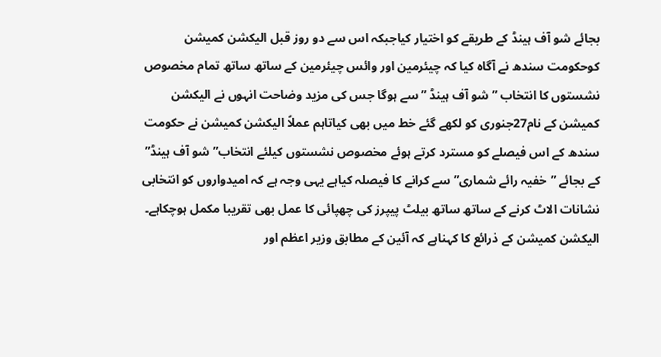بجائے شو آف ہینڈ کے طریقے کو اختیار کیاجبکہ اس سے دو روز قبل الیکشن کمیشن کوحکومت سندھ نے آگاہ کیا کہ چیئرمین اور وائس چیئرمین کے ساتھ ساتھ تمام مخصوص نشستوں کا انتخاب ”شو آف ہینڈ ”سے ہوگا جس کی مزید وضاحت انہوں نے الیکشن کمیشن کے نام27جنوری کو لکھے گئے خط میں بھی کیاتاہم عملاً الیکشن کمیشن نے حکومت سندھ کے اس فیصلے کو مسترد کرتے ہوئے مخصوص نشستوں کیلئے انتخاب” شو آف ہینڈ” کے بجائے ”خفیہ رائے شماری” سے کرانے کا فیصلہ کیاہے یہی وجہ ہے کہ امیدواروں کو انتخابی نشانات الاٹ کرنے کے ساتھ ساتھ بیلٹ پیپرز کی چھپائی کا عمل بھی تقریبا مکمل ہوچکاہے۔ الیکشن کمیشن کے ذرائع کا کہناہے کہ آئین کے مطابق وزیر اعظم اور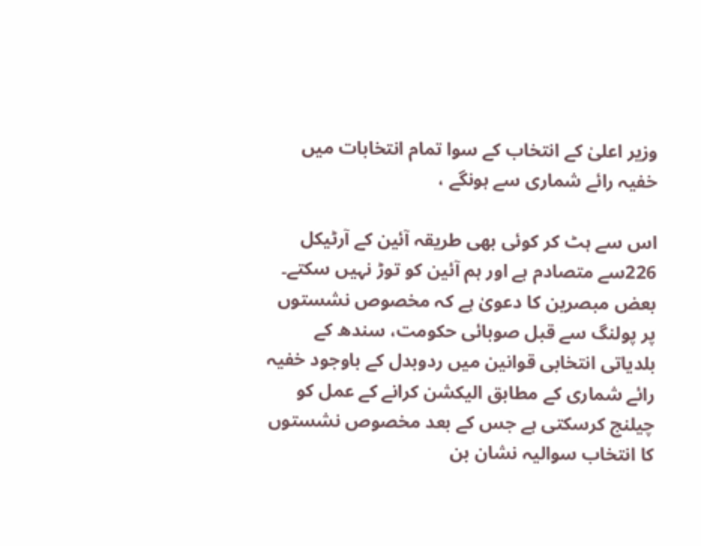وزیر اعلیٰ کے انتخاب کے سوا تمام انتخابات میں خفیہ رائے شماری سے ہونگے ،

اس سے ہٹ کر کوئی بھی طریقہ آئین کے آرٹیکل 226سے متصادم ہے اور ہم آئین کو توڑ نہیں سکتے۔ بعض مبصرین کا دعویٰ ہے کہ مخصوص نشستوں پر پولنگ سے قبل صوبائی حکومت، سندھ کے بلدیاتی انتخابی قوانین میں ردوبدل کے باوجود خفیہ رائے شماری کے مطابق الیکشن کرانے کے عمل کو چیلنج کرسکتی ہے جس کے بعد مخصوص نشستوں کا انتخاب سوالیہ نشان بن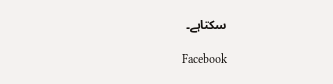سکتاہے۔

Facebook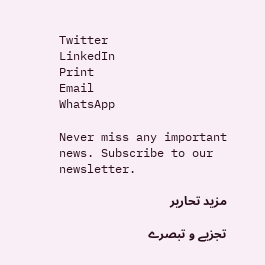Twitter
LinkedIn
Print
Email
WhatsApp

Never miss any important news. Subscribe to our newsletter.

مزید تحاریر

تجزیے و تبصرے